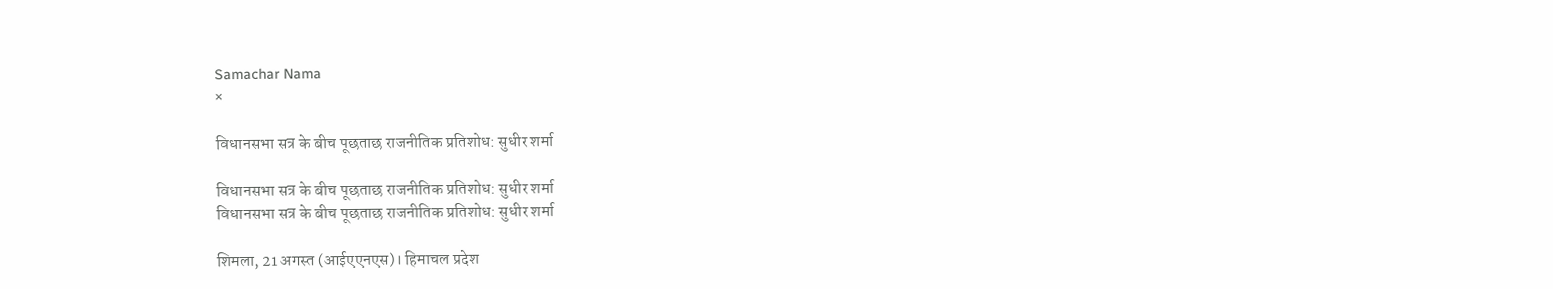Samachar Nama
×

विधानसभा सत्र के बीच पूछताछ राजनीतिक प्रतिशोध: सुधीर शर्मा

विधानसभा सत्र के बीच पूछताछ राजनीतिक प्रतिशोध: सुधीर शर्मा
विधानसभा सत्र के बीच पूछताछ राजनीतिक प्रतिशोध: सुधीर शर्मा

शिमला, 21 अगस्त (आईएएनएस)। हिमाचल प्रदेश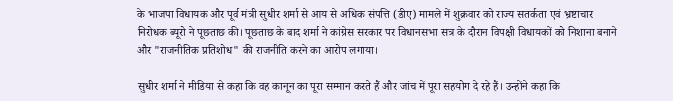के भाजपा विधायक और पूर्व मंत्री सुधीर शर्मा से आय से अधिक संपत्ति (डीए) मामले में शुक्रवार को राज्य सतर्कता एवं भ्रष्टाचार निरोधक ब्यूरो ने पूछताछ की। पूछताछ के बाद शर्मा ने कांग्रेस सरकार पर विधानसभा सत्र के दौरान विपक्षी विधायकों को निशाना बनाने और "राजनीतिक प्रतिशोध" की राजनीति करने का आरोप लगाया।

सुधीर शर्मा ने मीडिया से कहा कि वह कानून का पूरा सम्मान करते हैं और जांच में पूरा सहयोग दे रहे हैं। उन्होंने कहा कि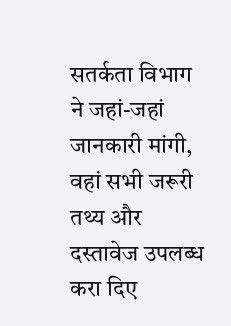सतर्कता विभाग ने जहां-जहां जानकारी मांगी, वहां सभी जरूरी तथ्य और दस्तावेज उपलब्ध करा दिए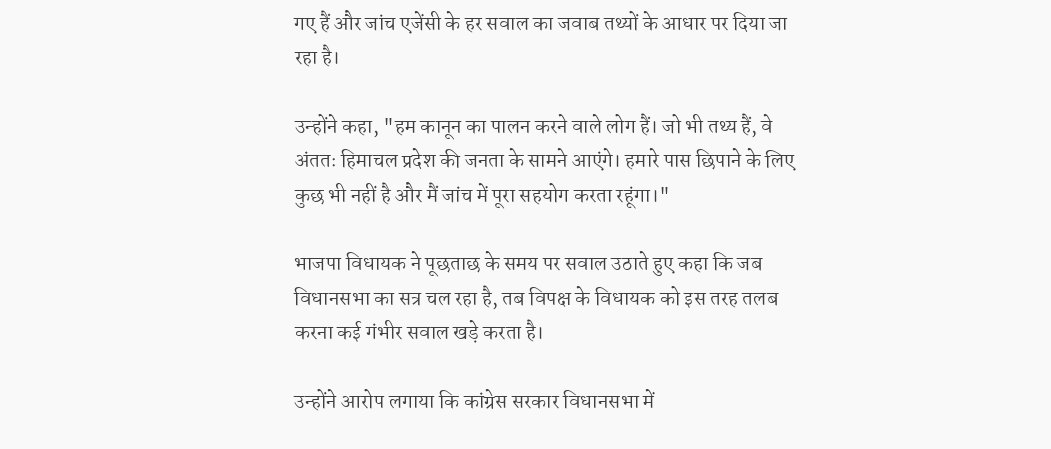गए हैं और जांच एजेंसी के हर सवाल का जवाब तथ्यों के आधार पर दिया जा रहा है।

उन्होंने कहा, "हम कानून का पालन करने वाले लोग हैं। जो भी तथ्य हैं, वे अंततः हिमाचल प्रदेश की जनता के सामने आएंगे। हमारे पास छिपाने के लिए कुछ भी नहीं है और मैं जांच में पूरा सहयोग करता रहूंगा।"

भाजपा विधायक ने पूछताछ के समय पर सवाल उठाते हुए कहा कि जब विधानसभा का सत्र चल रहा है, तब विपक्ष के विधायक को इस तरह तलब करना कई गंभीर सवाल खड़े करता है।

उन्होंने आरोप लगाया कि कांग्रेस सरकार विधानसभा में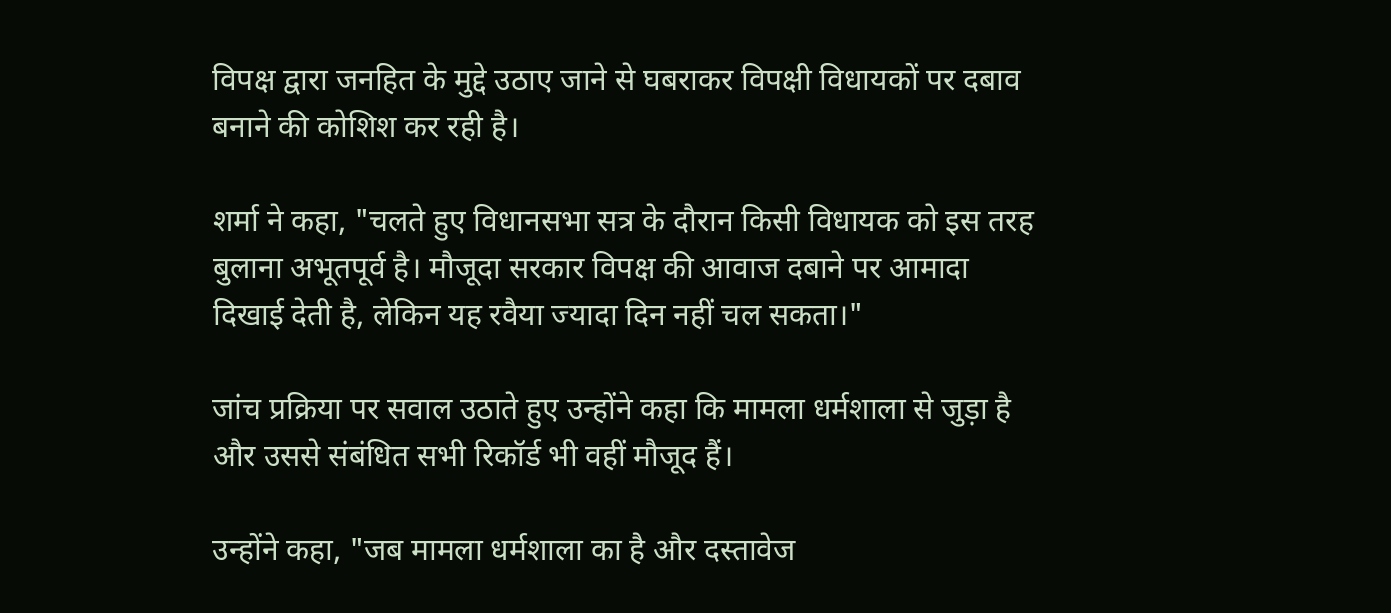विपक्ष द्वारा जनहित के मुद्दे उठाए जाने से घबराकर विपक्षी विधायकों पर दबाव बनाने की कोशिश कर रही है।

शर्मा ने कहा, "चलते हुए विधानसभा सत्र के दौरान किसी विधायक को इस तरह बुलाना अभूतपूर्व है। मौजूदा सरकार विपक्ष की आवाज दबाने पर आमादा दिखाई देती है, लेकिन यह रवैया ज्यादा दिन नहीं चल सकता।"

जांच प्रक्रिया पर सवाल उठाते हुए उन्होंने कहा कि मामला धर्मशाला से जुड़ा है और उससे संबंधित सभी रिकॉर्ड भी वहीं मौजूद हैं।

उन्होंने कहा, "जब मामला धर्मशाला का है और दस्तावेज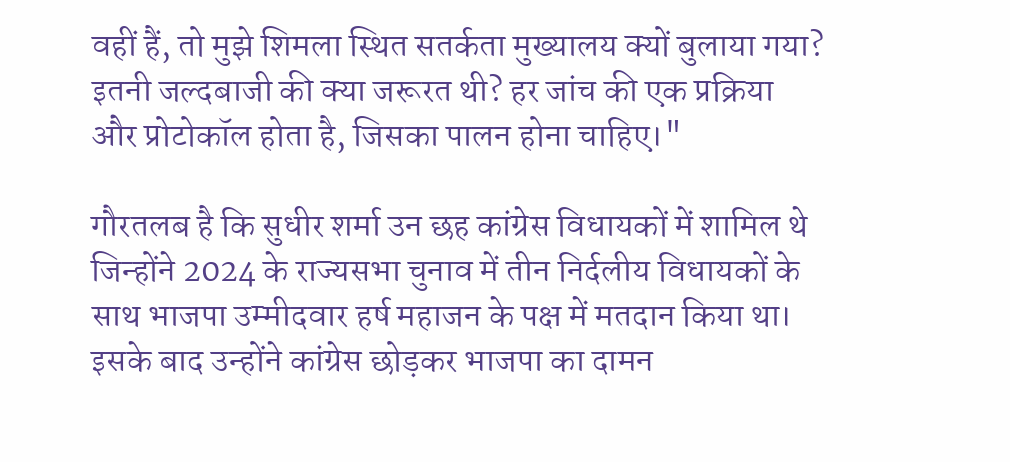वहीं हैं, तो मुझे शिमला स्थित सतर्कता मुख्यालय क्यों बुलाया गया? इतनी जल्दबाजी की क्या जरूरत थी? हर जांच की एक प्रक्रिया और प्रोटोकॉल होता है, जिसका पालन होना चाहिए।"

गौरतलब है कि सुधीर शर्मा उन छह कांग्रेस विधायकों में शामिल थे जिन्होंने 2024 के राज्यसभा चुनाव में तीन निर्दलीय विधायकों के साथ भाजपा उम्मीदवार हर्ष महाजन के पक्ष में मतदान किया था। इसके बाद उन्होंने कांग्रेस छोड़कर भाजपा का दामन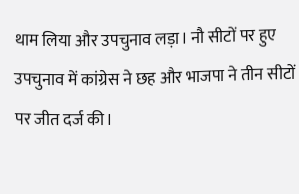थाम लिया और उपचुनाव लड़ा। नौ सीटों पर हुए उपचुनाव में कांग्रेस ने छह और भाजपा ने तीन सीटों पर जीत दर्ज की।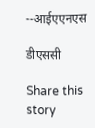--आईएएनएस

डीएससी

Share this story